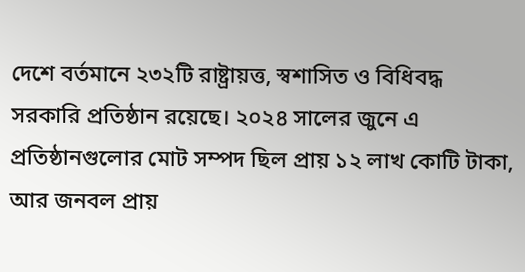দেশে বর্তমানে ২৩২টি রাষ্ট্রায়ত্ত, স্বশাসিত ও বিধিবদ্ধ সরকারি প্রতিষ্ঠান রয়েছে। ২০২৪ সালের জুনে এ প্রতিষ্ঠানগুলোর মোট সম্পদ ছিল প্রায় ১২ লাখ কোটি টাকা, আর জনবল প্রায়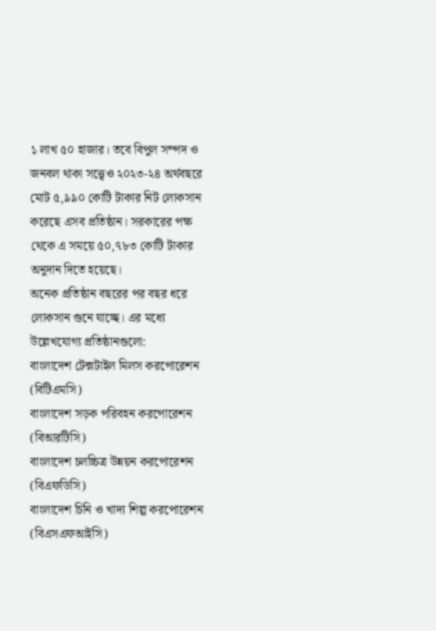১ লাখ ৫০ হাজার। তবে বিপুল সম্পদ ও জনবল থাকা সত্ত্বেও ২০২৩-২৪ অর্থবছরে মোট ৫,৯৯০ কোটি টাকার নিট লোকসান করেছে এসব প্রতিষ্ঠান। সরকারের পক্ষ থেকে এ সময়ে ৫০,৭৮৩ কোটি টাকার অনুদান দিতে হয়েছে।
অনেক প্রতিষ্ঠান বছরের পর বছর ধরে লোকসান গুনে যাচ্ছে। এর মধ্যে উল্লেখযোগ্য প্রতিষ্ঠানগুলো:
বাংলাদেশ টেক্সটাইল মিলস করপোরেশন (বিটিএমসি)
বাংলাদেশ সড়ক পরিবহন করপোরেশন (বিআরটিসি)
বাংলাদেশ চলচ্চিত্র উন্নয়ন করপোরেশন (বিএফডিসি)
বাংলাদেশ চিনি ও খাদ্য শিল্প করপোরেশন (বিএসএফআইসি)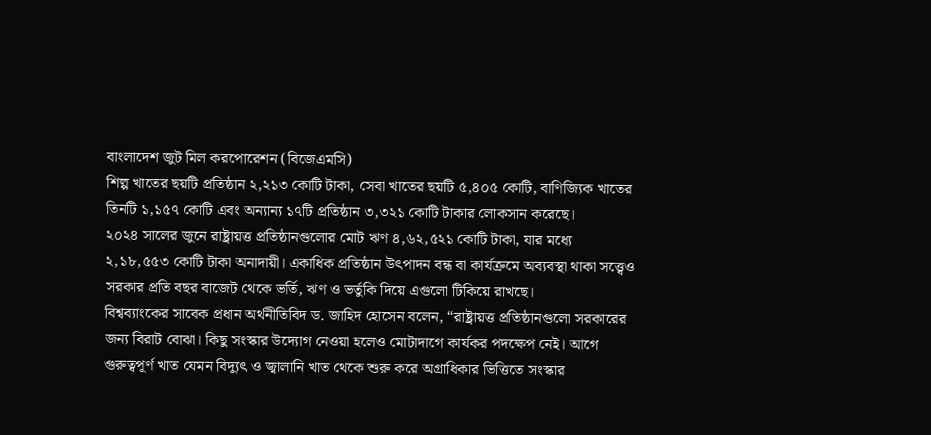বাংলাদেশ জুট মিল করপোরেশন (বিজেএমসি)
শিল্প খাতের ছয়টি প্রতিষ্ঠান ২,২১৩ কোটি টাকা, সেবা খাতের ছয়টি ৫,৪০৫ কোটি, বাণিজ্যিক খাতের তিনটি ১,১৫৭ কোটি এবং অন্যান্য ১৭টি প্রতিষ্ঠান ৩,৩২১ কোটি টাকার লোকসান করেছে।
২০২৪ সালের জুনে রাষ্ট্রায়ত্ত প্রতিষ্ঠানগুলোর মোট ঋণ ৪,৬২,৫২১ কোটি টাকা, যার মধ্যে ২,১৮,৫৫৩ কোটি টাকা অনাদায়ী। একাধিক প্রতিষ্ঠান উৎপাদন বন্ধ বা কার্যক্রমে অব্যবস্থা থাকা সত্ত্বেও সরকার প্রতি বছর বাজেট থেকে ভর্তি, ঋণ ও ভর্তুকি দিয়ে এগুলো টিকিয়ে রাখছে।
বিশ্বব্যাংকের সাবেক প্রধান অর্থনীতিবিদ ড. জাহিদ হোসেন বলেন, “রাষ্ট্রায়ত্ত প্রতিষ্ঠানগুলো সরকারের জন্য বিরাট বোঝা। কিছু সংস্কার উদ্যোগ নেওয়া হলেও মোটাদাগে কার্যকর পদক্ষেপ নেই। আগে গুরুত্বপূর্ণ খাত যেমন বিদ্যুৎ ও জ্বালানি খাত থেকে শুরু করে অগ্রাধিকার ভিত্তিতে সংস্কার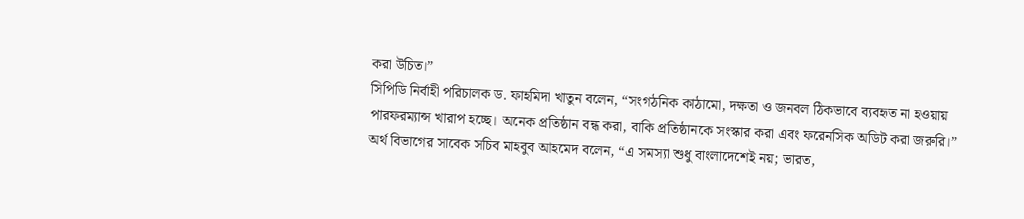করা উচিত।”
সিপিডি নির্বাহী পরিচালক ড. ফাহমিদা খাতুন বলেন, “সংগঠনিক কাঠামো, দক্ষতা ও জনবল ঠিকভাবে ব্যবহৃত না হওয়ায় পারফরম্যান্স খারাপ হচ্ছে। অনেক প্রতিষ্ঠান বন্ধ করা, বাকি প্রতিষ্ঠানকে সংস্কার করা এবং ফরেনসিক অডিট করা জরুরি।”
অর্থ বিভাগের সাবেক সচিব মাহবুব আহমেদ বলেন, “এ সমস্যা শুধু বাংলাদেশেই নয়; ভারত,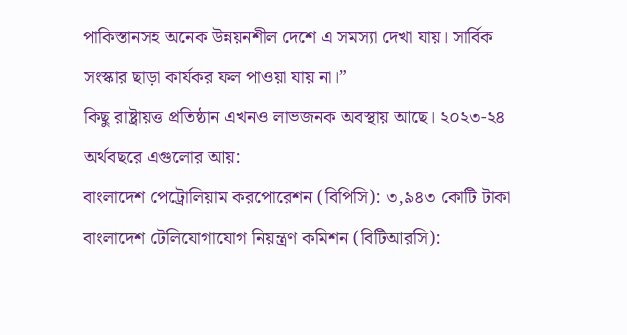পাকিস্তানসহ অনেক উন্নয়নশীল দেশে এ সমস্যা দেখা যায়। সার্বিক সংস্কার ছাড়া কার্যকর ফল পাওয়া যায় না।”
কিছু রাষ্ট্রায়ত্ত প্রতিষ্ঠান এখনও লাভজনক অবস্থায় আছে। ২০২৩-২৪ অর্থবছরে এগুলোর আয়:
বাংলাদেশ পেট্রোলিয়াম করপোরেশন (বিপিসি): ৩,৯৪৩ কোটি টাকা
বাংলাদেশ টেলিযোগাযোগ নিয়ন্ত্রণ কমিশন (বিটিআরসি):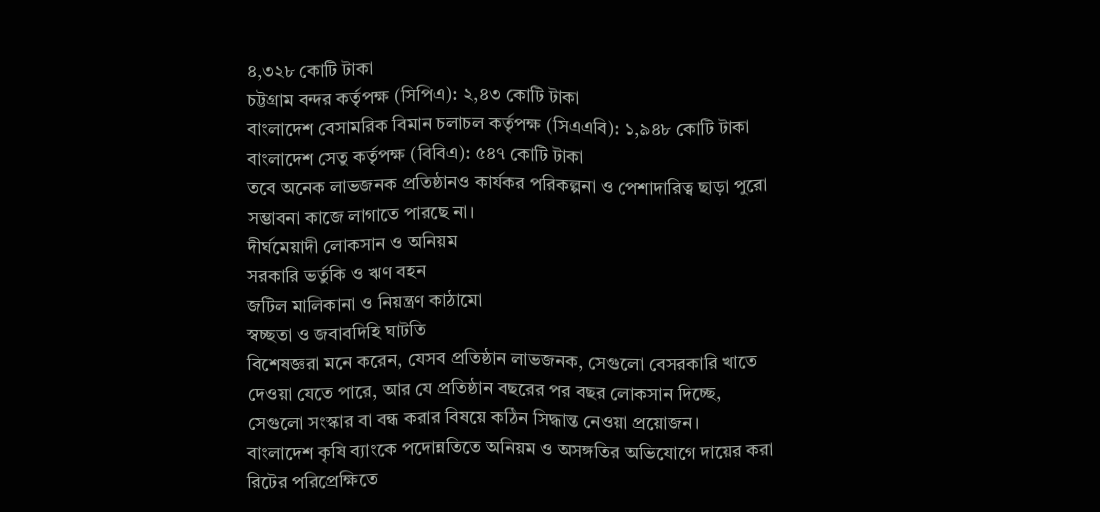৪,৩২৮ কোটি টাকা
চট্টগ্রাম বন্দর কর্তৃপক্ষ (সিপিএ): ২,৪৩ কোটি টাকা
বাংলাদেশ বেসামরিক বিমান চলাচল কর্তৃপক্ষ (সিএএবি): ১,৯৪৮ কোটি টাকা
বাংলাদেশ সেতু কর্তৃপক্ষ (বিবিএ): ৫৪৭ কোটি টাকা
তবে অনেক লাভজনক প্রতিষ্ঠানও কার্যকর পরিকল্পনা ও পেশাদারিত্ব ছাড়া পুরো সম্ভাবনা কাজে লাগাতে পারছে না।
দীর্ঘমেয়াদী লোকসান ও অনিয়ম
সরকারি ভর্তুকি ও ঋণ বহন
জটিল মালিকানা ও নিয়ন্ত্রণ কাঠামো
স্বচ্ছতা ও জবাবদিহি ঘাটতি
বিশেষজ্ঞরা মনে করেন, যেসব প্রতিষ্ঠান লাভজনক, সেগুলো বেসরকারি খাতে দেওয়া যেতে পারে, আর যে প্রতিষ্ঠান বছরের পর বছর লোকসান দিচ্ছে, সেগুলো সংস্কার বা বন্ধ করার বিষয়ে কঠিন সিদ্ধান্ত নেওয়া প্রয়োজন।
বাংলাদেশ কৃষি ব্যাংকে পদোন্নতিতে অনিয়ম ও অসঙ্গতির অভিযোগে দায়ের করা রিটের পরিপ্রেক্ষিতে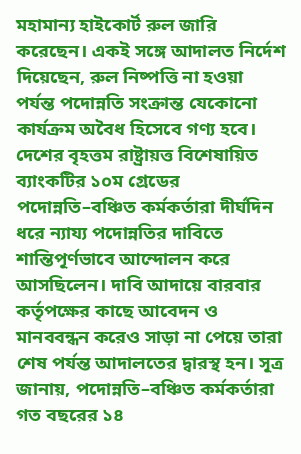মহামান্য হাইকোর্ট রুল জারি করেছেন। একই সঙ্গে আদালত নির্দেশ দিয়েছেন, রুল নিষ্পত্তি না হওয়া পর্যন্ত পদোন্নতি সংক্রান্ত যেকোনো কার্যক্রম অবৈধ হিসেবে গণ্য হবে। দেশের বৃহত্তম রাষ্ট্রায়ত্ত বিশেষায়িত ব্যাংকটির ১০ম গ্রেডের পদোন্নতি–বঞ্চিত কর্মকর্তারা দীর্ঘদিন ধরে ন্যায্য পদোন্নতির দাবিতে শান্তিপূর্ণভাবে আন্দোলন করে আসছিলেন। দাবি আদায়ে বারবার কর্তৃপক্ষের কাছে আবেদন ও মানববন্ধন করেও সাড়া না পেয়ে তারা শেষ পর্যন্ত আদালতের দ্বারস্থ হন। সূত্র জানায়, পদোন্নতি–বঞ্চিত কর্মকর্তারা গত বছরের ১৪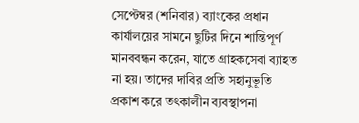সেপ্টেম্বর (শনিবার) ব্যাংকের প্রধান কার্যালয়ের সামনে ছুটির দিনে শান্তিপূর্ণ মানববন্ধন করেন, যাতে গ্রাহকসেবা ব্যাহত না হয়। তাদের দাবির প্রতি সহানুভূতি প্রকাশ করে তৎকালীন ব্যবস্থাপনা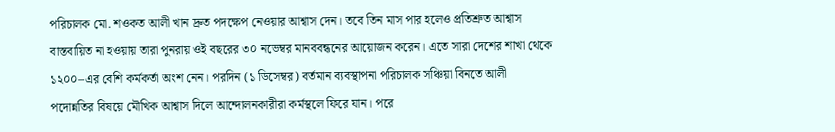পরিচালক মো. শওকত আলী খান দ্রুত পদক্ষেপ নেওয়ার আশ্বাস দেন। তবে তিন মাস পার হলেও প্রতিশ্রুত আশ্বাস বাস্তবায়িত না হওয়ায় তারা পুনরায় ওই বছরের ৩০ নভেম্বর মানববন্ধনের আয়োজন করেন। এতে সারা দেশের শাখা থেকে ১২০০–এর বেশি কর্মকর্তা অংশ নেন। পরদিন (১ ডিসেম্বর) বর্তমান ব্যবস্থাপনা পরিচালক সঞ্চিয়া বিনতে আলী পদোন্নতির বিষয়ে মৌখিক আশ্বাস দিলে আন্দোলনকারীরা কর্মস্থলে ফিরে যান। পরে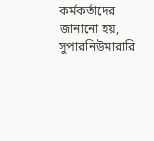কর্মকর্তাদের জানানো হয়, সুপারনিউমারারি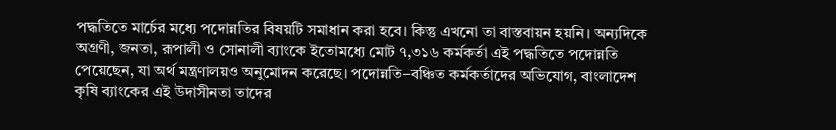পদ্ধতিতে মার্চের মধ্যে পদোন্নতির বিষয়টি সমাধান করা হবে। কিন্তু এখনো তা বাস্তবায়ন হয়নি। অন্যদিকে অগ্রণী, জনতা, রূপালী ও সোনালী ব্যাংকে ইতোমধ্যে মোট ৭,৩১৬ কর্মকর্তা এই পদ্ধতিতে পদোন্নতি পেয়েছেন, যা অর্থ মন্ত্রণালয়ও অনুমোদন করেছে। পদোন্নতি–বঞ্চিত কর্মকর্তাদের অভিযোগ, বাংলাদেশ কৃষি ব্যাংকের এই উদাসীনতা তাদের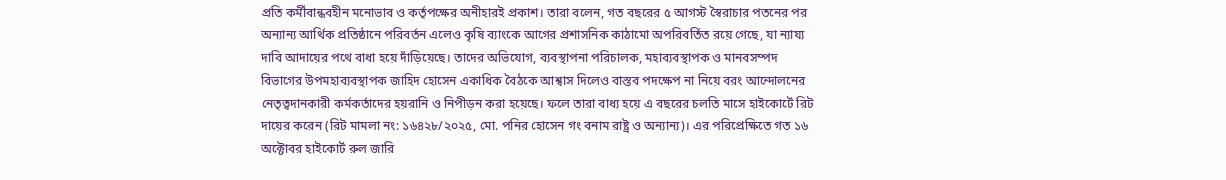প্রতি কর্মীবান্ধবহীন মনোভাব ও কর্তৃপক্ষের অনীহারই প্রকাশ। তারা বলেন, গত বছরের ৫ আগস্ট স্বৈরাচার পতনের পর অন্যান্য আর্থিক প্রতিষ্ঠানে পরিবর্তন এলেও কৃষি ব্যাংকে আগের প্রশাসনিক কাঠামো অপরিবর্তিত রয়ে গেছে, যা ন্যায্য দাবি আদায়ের পথে বাধা হয়ে দাঁড়িয়েছে। তাদের অভিযোগ, ব্যবস্থাপনা পরিচালক, মহাব্যবস্থাপক ও মানবসম্পদ বিভাগের উপমহাব্যবস্থাপক জাহিদ হোসেন একাধিক বৈঠকে আশ্বাস দিলেও বাস্তব পদক্ষেপ না নিয়ে বরং আন্দোলনের নেতৃত্বদানকারী কর্মকর্তাদের হয়রানি ও নিপীড়ন করা হয়েছে। ফলে তারা বাধ্য হয়ে এ বছরের চলতি মাসে হাইকোর্টে রিট দায়ের করেন (রিট মামলা নং: ১৬৪২৮/২০২৫, মো. পনির হোসেন গং বনাম রাষ্ট্র ও অন্যান্য)। এর পরিপ্রেক্ষিতে গত ১৬ অক্টোবর হাইকোর্ট রুল জারি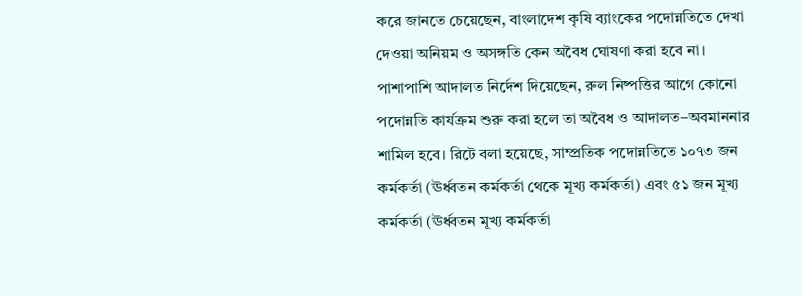করে জানতে চেয়েছেন, বাংলাদেশ কৃষি ব্যাংকের পদোন্নতিতে দেখা দেওয়া অনিয়ম ও অসঙ্গতি কেন অবৈধ ঘোষণা করা হবে না। পাশাপাশি আদালত নির্দেশ দিয়েছেন, রুল নিষ্পত্তির আগে কোনো পদোন্নতি কার্যক্রম শুরু করা হলে তা অবৈধ ও আদালত–অবমাননার শামিল হবে। রিটে বলা হয়েছে, সাম্প্রতিক পদোন্নতিতে ১০৭৩ জন কর্মকর্তা (ঊর্ধ্বতন কর্মকর্তা থেকে মূখ্য কর্মকর্তা) এবং ৫১ জন মূখ্য কর্মকর্তা (ঊর্ধ্বতন মূখ্য কর্মকর্তা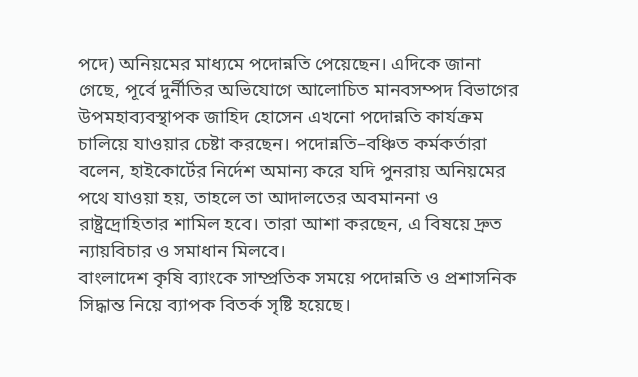পদে) অনিয়মের মাধ্যমে পদোন্নতি পেয়েছেন। এদিকে জানা গেছে, পূর্বে দুর্নীতির অভিযোগে আলোচিত মানবসম্পদ বিভাগের উপমহাব্যবস্থাপক জাহিদ হোসেন এখনো পদোন্নতি কার্যক্রম চালিয়ে যাওয়ার চেষ্টা করছেন। পদোন্নতি–বঞ্চিত কর্মকর্তারা বলেন, হাইকোর্টের নির্দেশ অমান্য করে যদি পুনরায় অনিয়মের পথে যাওয়া হয়, তাহলে তা আদালতের অবমাননা ও রাষ্ট্রদ্রোহিতার শামিল হবে। তারা আশা করছেন, এ বিষয়ে দ্রুত ন্যায়বিচার ও সমাধান মিলবে।
বাংলাদেশ কৃষি ব্যাংকে সাম্প্রতিক সময়ে পদোন্নতি ও প্রশাসনিক সিদ্ধান্ত নিয়ে ব্যাপক বিতর্ক সৃষ্টি হয়েছে।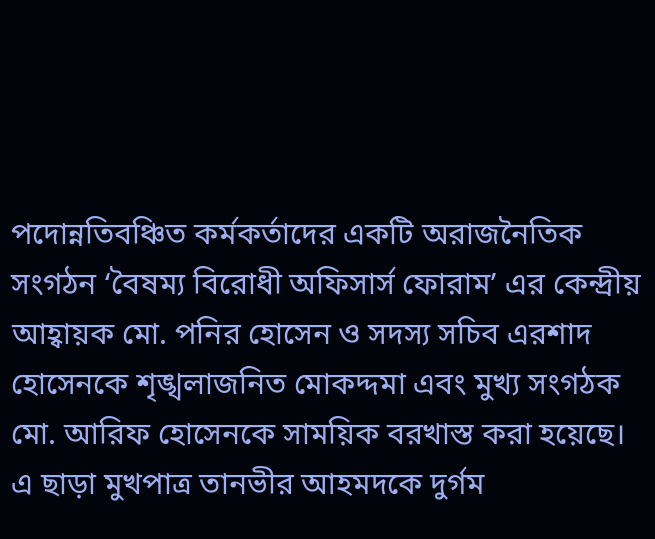পদোন্নতিবঞ্চিত কর্মকর্তাদের একটি অরাজনৈতিক সংগঠন ‘বৈষম্য বিরোধী অফিসার্স ফোরাম’ এর কেন্দ্রীয় আহ্বায়ক মো. পনির হোসেন ও সদস্য সচিব এরশাদ হোসেনকে শৃঙ্খলাজনিত মোকদ্দমা এবং মুখ্য সংগঠক মো. আরিফ হোসেনকে সাময়িক বরখাস্ত করা হয়েছে। এ ছাড়া মুখপাত্র তানভীর আহমদকে দুর্গম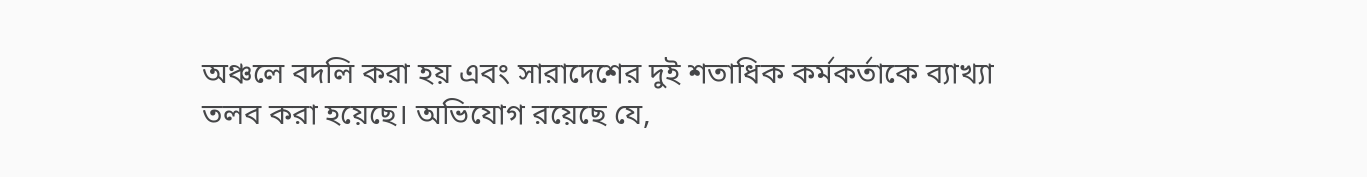অঞ্চলে বদলি করা হয় এবং সারাদেশের দুই শতাধিক কর্মকর্তাকে ব্যাখ্যা তলব করা হয়েছে। অভিযোগ রয়েছে যে,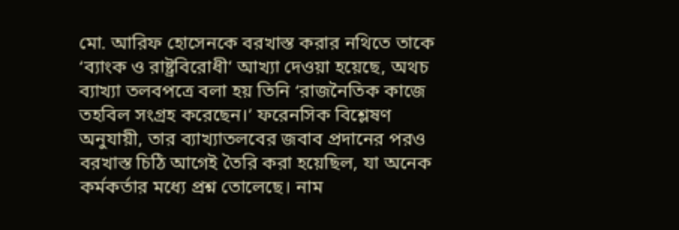মো. আরিফ হোসেনকে বরখাস্ত করার নথিতে তাকে ‘ব্যাংক ও রাষ্ট্রবিরোধী’ আখ্যা দেওয়া হয়েছে, অথচ ব্যাখ্যা তলবপত্রে বলা হয় তিনি ‘রাজনৈতিক কাজে তহবিল সংগ্রহ করেছেন।’ ফরেনসিক বিশ্লেষণ অনুযায়ী, তার ব্যাখ্যাতলবের জবাব প্রদানের পরও বরখাস্ত চিঠি আগেই তৈরি করা হয়েছিল, যা অনেক কর্মকর্তার মধ্যে প্রশ্ন তোলেছে। নাম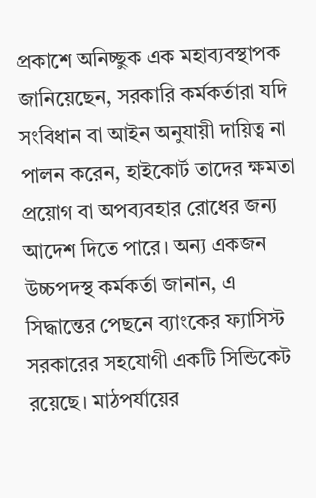প্রকাশে অনিচ্ছুক এক মহাব্যবস্থাপক জানিয়েছেন, সরকারি কর্মকর্তারা যদি সংবিধান বা আইন অনুযায়ী দায়িত্ব না পালন করেন, হাইকোর্ট তাদের ক্ষমতা প্রয়োগ বা অপব্যবহার রোধের জন্য আদেশ দিতে পারে। অন্য একজন উচ্চপদস্থ কর্মকর্তা জানান, এ সিদ্ধান্তের পেছনে ব্যাংকের ফ্যাসিস্ট সরকারের সহযোগী একটি সিন্ডিকেট রয়েছে। মাঠপর্যায়ের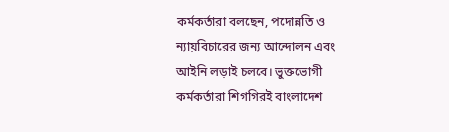কর্মকর্তারা বলছেন, পদোন্নতি ও ন্যায়বিচারের জন্য আন্দোলন এবং আইনি লড়াই চলবে। ভুক্তভোগী কর্মকর্তারা শিগগিরই বাংলাদেশ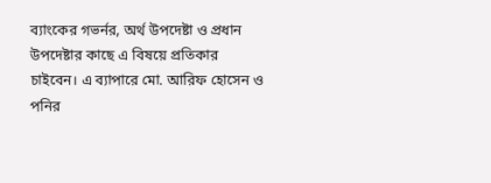ব্যাংকের গভর্নর, অর্থ উপদেষ্টা ও প্রধান উপদেষ্টার কাছে এ বিষয়ে প্রতিকার চাইবেন। এ ব্যাপারে মো. আরিফ হোসেন ও পনির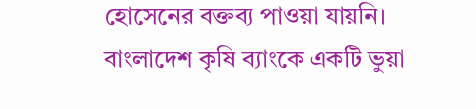হোসেনের বক্তব্য পাওয়া যায়নি।
বাংলাদেশ কৃষি ব্যাংকে একটি ভুয়া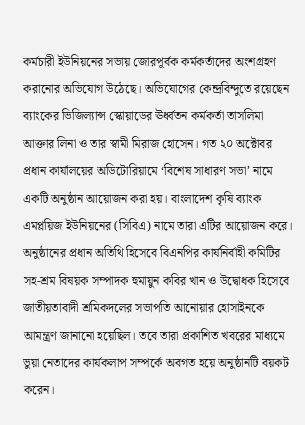কর্মচারী ইউনিয়নের সভায় জোরপূর্বক কর্মকর্তাদের অংশগ্রহণ করানোর অভিযোগ উঠেছে। অভিযোগের কেন্দ্রবিন্দুতে রয়েছেন ব্যাংকের ভিজিল্যান্স স্কোয়াডের ঊর্ধ্বতন কর্মকর্তা তাসলিমা আক্তার লিনা ও তার স্বামী মিরাজ হোসেন। গত ২০ অক্টোবর প্রধান কার্যালয়ের অডিটোরিয়ামে ‘বিশেষ সাধারণ সভা’ নামে একটি অনুষ্ঠান আয়োজন করা হয়। বাংলাদেশ কৃষি ব্যাংক এমপ্লয়িজ ইউনিয়নের (সিবিএ) নামে তারা এটির আয়োজন করে। অনুষ্ঠানের প্রধান অতিথি হিসেবে বিএনপির কার্যনির্বাহী কমিটির সহ-শ্রম বিষয়ক সম্পাদক হুমায়ুন কবির খান ও উদ্বোধক হিসেবে জাতীয়তাবাদী শ্রমিকদলের সভাপতি আনোয়ার হোসাইনকে আমন্ত্রণ জানানো হয়েছিল। তবে তারা প্রকাশিত খবরের মাধ্যমে ভুয়া নেতাদের কার্যকলাপ সম্পর্কে অবগত হয়ে অনুষ্ঠানটি বয়কট করেন।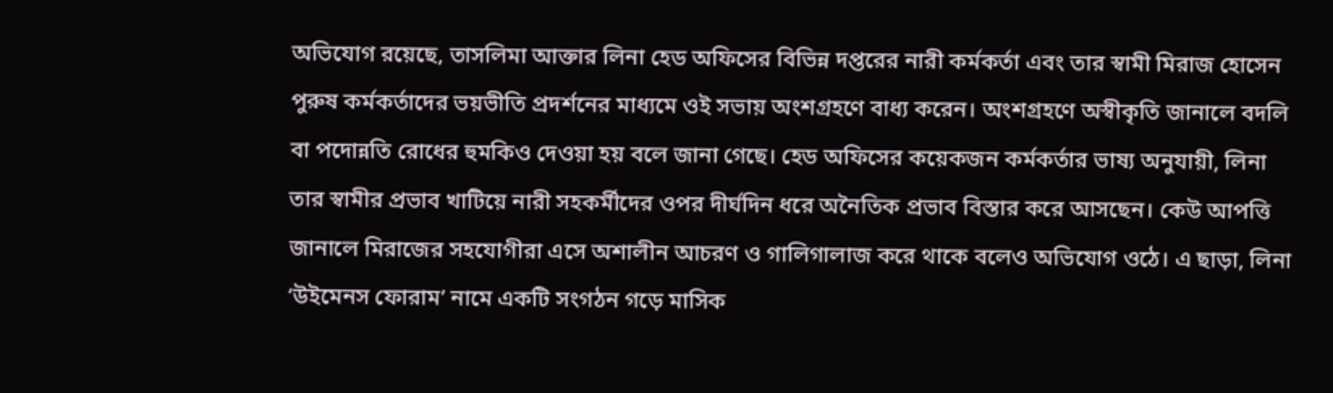অভিযোগ রয়েছে, তাসলিমা আক্তার লিনা হেড অফিসের বিভিন্ন দপ্তরের নারী কর্মকর্তা এবং তার স্বামী মিরাজ হোসেন পুরুষ কর্মকর্তাদের ভয়ভীতি প্রদর্শনের মাধ্যমে ওই সভায় অংশগ্রহণে বাধ্য করেন। অংশগ্রহণে অস্বীকৃতি জানালে বদলি বা পদোন্নতি রোধের হুমকিও দেওয়া হয় বলে জানা গেছে। হেড অফিসের কয়েকজন কর্মকর্তার ভাষ্য অনুযায়ী, লিনা তার স্বামীর প্রভাব খাটিয়ে নারী সহকর্মীদের ওপর দীর্ঘদিন ধরে অনৈতিক প্রভাব বিস্তার করে আসছেন। কেউ আপত্তি জানালে মিরাজের সহযোগীরা এসে অশালীন আচরণ ও গালিগালাজ করে থাকে বলেও অভিযোগ ওঠে। এ ছাড়া, লিনা ‘উইমেনস ফোরাম’ নামে একটি সংগঠন গড়ে মাসিক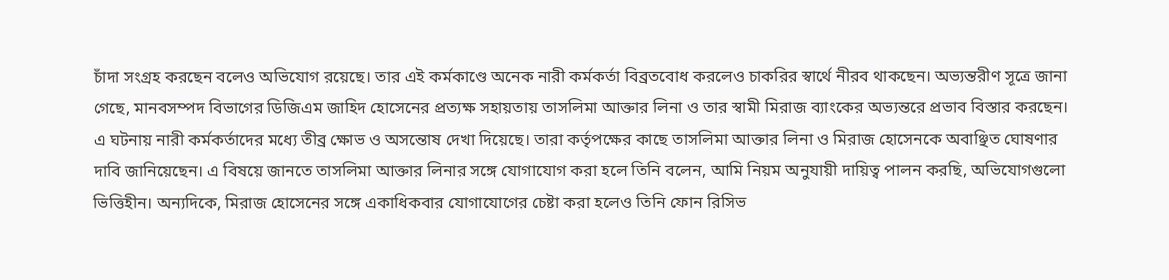চাঁদা সংগ্রহ করছেন বলেও অভিযোগ রয়েছে। তার এই কর্মকাণ্ডে অনেক নারী কর্মকর্তা বিব্রতবোধ করলেও চাকরির স্বার্থে নীরব থাকছেন। অভ্যন্তরীণ সূত্রে জানা গেছে, মানবসম্পদ বিভাগের ডিজিএম জাহিদ হোসেনের প্রত্যক্ষ সহায়তায় তাসলিমা আক্তার লিনা ও তার স্বামী মিরাজ ব্যাংকের অভ্যন্তরে প্রভাব বিস্তার করছেন। এ ঘটনায় নারী কর্মকর্তাদের মধ্যে তীব্র ক্ষোভ ও অসন্তোষ দেখা দিয়েছে। তারা কর্তৃপক্ষের কাছে তাসলিমা আক্তার লিনা ও মিরাজ হোসেনকে অবাঞ্ছিত ঘোষণার দাবি জানিয়েছেন। এ বিষয়ে জানতে তাসলিমা আক্তার লিনার সঙ্গে যোগাযোগ করা হলে তিনি বলেন, আমি নিয়ম অনুযায়ী দায়িত্ব পালন করছি, অভিযোগগুলো ভিত্তিহীন। অন্যদিকে, মিরাজ হোসেনের সঙ্গে একাধিকবার যোগাযোগের চেষ্টা করা হলেও তিনি ফোন রিসিভ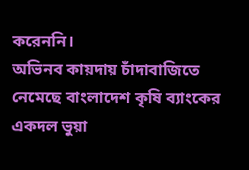করেননি।
অভিনব কায়দায় চাঁদাবাজিতে নেমেছে বাংলাদেশ কৃষি ব্যাংকের একদল ভুয়া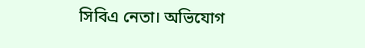সিবিএ নেতা। অভিযোগ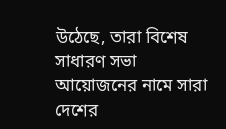উঠেছে, তারা বিশেষ সাধারণ সভা আয়োজনের নামে সারা দেশের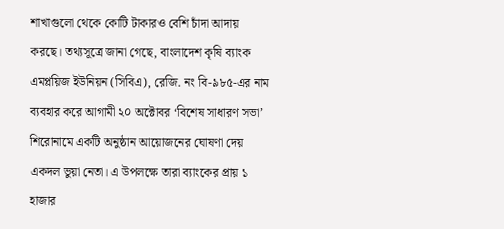শাখাগুলো থেকে কোটি টাকারও বেশি চাঁদা আদায় করছে। তথ্যসূত্রে জানা গেছে, বাংলাদেশ কৃষি ব্যাংক এমপ্লয়িজ ইউনিয়ন (সিবিএ), রেজি. নং বি-৯৮৫-এর নাম ব্যবহার করে আগামী ২০ অক্টোবর ‘বিশেষ সাধারণ সভা’ শিরোনামে একটি অনুষ্ঠান আয়োজনের ঘোষণা দেয় একদল ভুয়া নেতা। এ উপলক্ষে তারা ব্যাংকের প্রায় ১ হাজার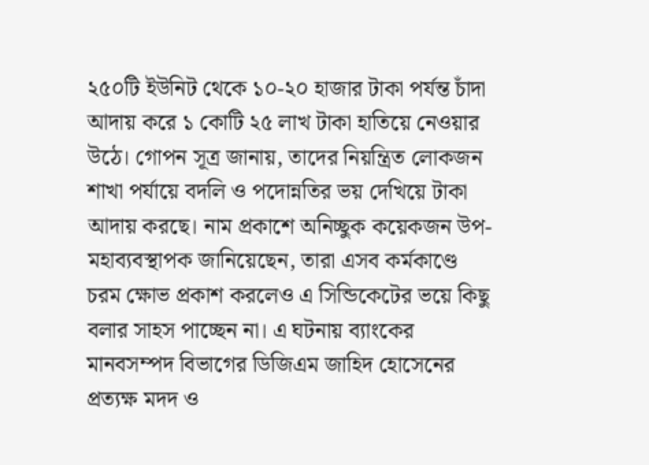২৫০টি ইউনিট থেকে ১০-২০ হাজার টাকা পর্যন্ত চাঁদা আদায় করে ১ কোটি ২৫ লাখ টাকা হাতিয়ে নেওয়ার উঠে। গোপন সূত্র জানায়, তাদের নিয়ন্ত্রিত লোকজন শাখা পর্যায়ে বদলি ও পদোন্নতির ভয় দেখিয়ে টাকা আদায় করছে। নাম প্রকাশে অনিচ্ছুক কয়েকজন উপ-মহাব্যবস্থাপক জানিয়েছেন, তারা এসব কর্মকাণ্ডে চরম ক্ষোভ প্রকাশ করলেও এ সিন্ডিকেটের ভয়ে কিছু বলার সাহস পাচ্ছেন না। এ ঘটনায় ব্যাংকের মানবসম্পদ বিভাগের ডিজিএম জাহিদ হোসেনের প্রত্যক্ষ মদদ ও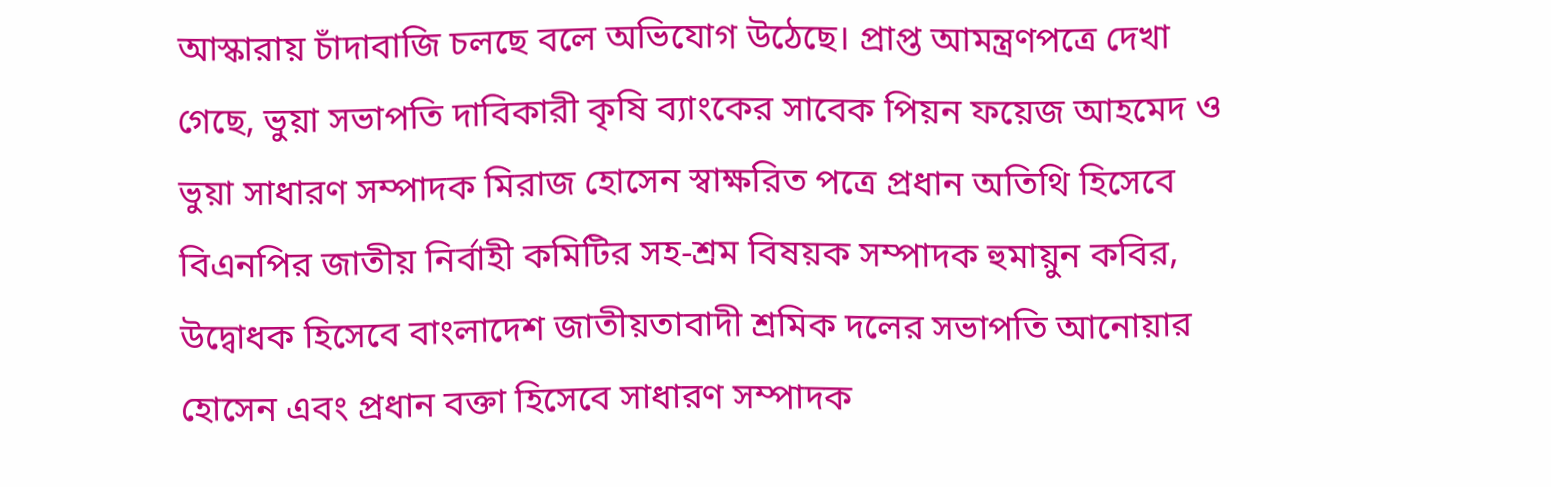আস্কারায় চাঁদাবাজি চলছে বলে অভিযোগ উঠেছে। প্রাপ্ত আমন্ত্রণপত্রে দেখা গেছে, ভুয়া সভাপতি দাবিকারী কৃষি ব্যাংকের সাবেক পিয়ন ফয়েজ আহমেদ ও ভুয়া সাধারণ সম্পাদক মিরাজ হোসেন স্বাক্ষরিত পত্রে প্রধান অতিথি হিসেবে বিএনপির জাতীয় নির্বাহী কমিটির সহ-শ্রম বিষয়ক সম্পাদক হুমায়ুন কবির, উদ্বোধক হিসেবে বাংলাদেশ জাতীয়তাবাদী শ্রমিক দলের সভাপতি আনোয়ার হোসেন এবং প্রধান বক্তা হিসেবে সাধারণ সম্পাদক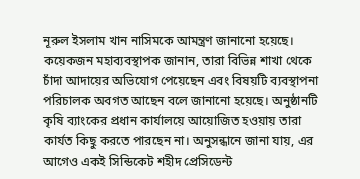নূরুল ইসলাম খান নাসিমকে আমন্ত্রণ জানানো হয়েছে। কয়েকজন মহাব্যবস্থাপক জানান, তারা বিভিন্ন শাখা থেকে চাঁদা আদায়ের অভিযোগ পেয়েছেন এবং বিষয়টি ব্যবস্থাপনা পরিচালক অবগত আছেন বলে জানানো হয়েছে। অনুষ্ঠানটি কৃষি ব্যাংকের প্রধান কার্যালয়ে আয়োজিত হওয়ায় তারা কার্যত কিছু করতে পারছেন না। অনুসন্ধানে জানা যায়, এর আগেও একই সিন্ডিকেট শহীদ প্রেসিডেন্ট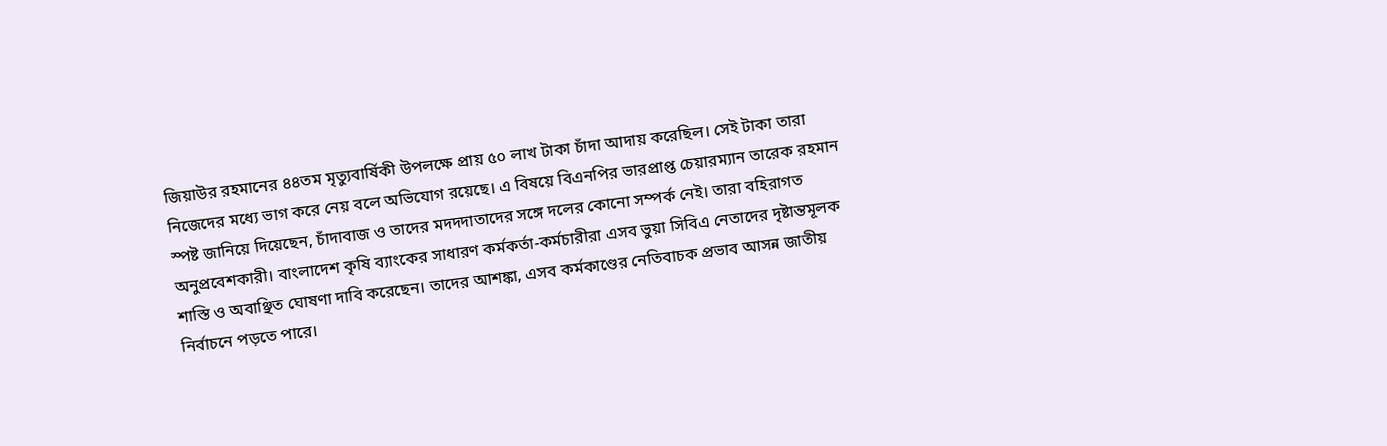জিয়াউর রহমানের ৪৪তম মৃত্যুবার্ষিকী উপলক্ষে প্রায় ৫০ লাখ টাকা চাঁদা আদায় করেছিল। সেই টাকা তারা নিজেদের মধ্যে ভাগ করে নেয় বলে অভিযোগ রয়েছে। এ বিষয়ে বিএনপির ভারপ্রাপ্ত চেয়ারম্যান তারেক রহমান স্পষ্ট জানিয়ে দিয়েছেন, চাঁদাবাজ ও তাদের মদদদাতাদের সঙ্গে দলের কোনো সম্পর্ক নেই। তারা বহিরাগত অনুপ্রবেশকারী। বাংলাদেশ কৃষি ব্যাংকের সাধারণ কর্মকর্তা-কর্মচারীরা এসব ভুয়া সিবিএ নেতাদের দৃষ্টান্তমূলক শাস্তি ও অবাঞ্ছিত ঘোষণা দাবি করেছেন। তাদের আশঙ্কা, এসব কর্মকাণ্ডের নেতিবাচক প্রভাব আসন্ন জাতীয় নির্বাচনে পড়তে পারে।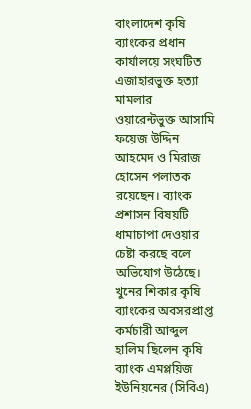বাংলাদেশ কৃষি ব্যাংকের প্রধান কার্যালয়ে সংঘটিত এজাহারভুক্ত হত্যা মামলার ওয়ারেন্টভুক্ত আসামি ফয়েজ উদ্দিন আহমেদ ও মিরাজ হোসেন পলাতক রয়েছেন। ব্যাংক প্রশাসন বিষয়টি ধামাচাপা দেওয়ার চেষ্টা করছে বলে অভিযোগ উঠেছে। খুনের শিকার কৃষি ব্যাংকের অবসরপ্রাপ্ত কর্মচারী আব্দুল হালিম ছিলেন কৃষি ব্যাংক এমপ্লয়িজ ইউনিয়নের (সিবিএ)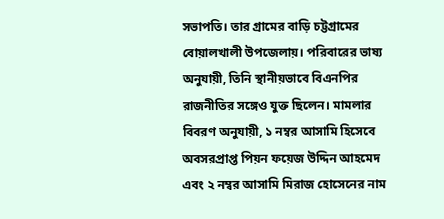সভাপতি। তার গ্রামের বাড়ি চট্টগ্রামের বোয়ালখালী উপজেলায়। পরিবারের ভাষ্য অনুযায়ী, তিনি স্থানীয়ভাবে বিএনপির রাজনীতির সঙ্গেও যুক্ত ছিলেন। মামলার বিবরণ অনুযায়ী, ১ নম্বর আসামি হিসেবে অবসরপ্রাপ্ত পিয়ন ফয়েজ উদ্দিন আহমেদ এবং ২ নম্বর আসামি মিরাজ হোসেনের নাম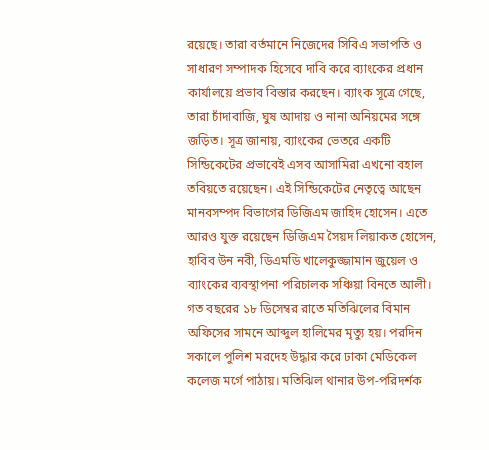রয়েছে। তারা বর্তমানে নিজেদের সিবিএ সভাপতি ও সাধারণ সম্পাদক হিসেবে দাবি করে ব্যাংকের প্রধান কার্যালয়ে প্রভাব বিস্তার করছেন। ব্যাংক সূত্রে গেছে, তারা চাঁদাবাজি, ঘুষ আদায় ও নানা অনিয়মের সঙ্গে জড়িত। সূত্র জানায়, ব্যাংকের ভেতরে একটি সিন্ডিকেটের প্রভাবেই এসব আসামিরা এখনো বহাল তবিয়তে রয়েছেন। এই সিন্ডিকেটের নেতৃত্বে আছেন মানবসম্পদ বিভাগের ডিজিএম জাহিদ হোসেন। এতে আরও যুক্ত রয়েছেন ডিজিএম সৈয়দ লিয়াকত হোসেন, হাবিব উন নবী, ডিএমডি খালেকুজ্জামান জুয়েল ও ব্যাংকের ব্যবস্থাপনা পরিচালক সঞ্চিয়া বিনতে আলী। গত বছরের ১৮ ডিসেম্বর রাতে মতিঝিলের বিমান অফিসের সামনে আব্দুল হালিমের মৃত্যু হয়। পরদিন সকালে পুলিশ মরদেহ উদ্ধার করে ঢাকা মেডিকেল কলেজ মর্গে পাঠায়। মতিঝিল থানার উপ-পরিদর্শক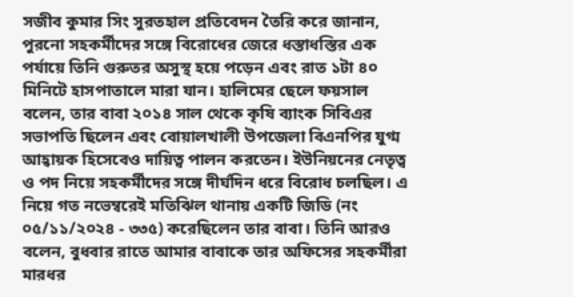সজীব কুমার সিং সুরতহাল প্রতিবেদন তৈরি করে জানান, পুরনো সহকর্মীদের সঙ্গে বিরোধের জেরে ধস্তাধস্তির এক পর্যায়ে তিনি গুরুতর অসুস্থ হয়ে পড়েন এবং রাত ১টা ৪০ মিনিটে হাসপাতালে মারা যান। হালিমের ছেলে ফয়সাল বলেন, তার বাবা ২০১৪ সাল থেকে কৃষি ব্যাংক সিবিএর সভাপতি ছিলেন এবং বোয়ালখালী উপজেলা বিএনপির যুগ্ম আহ্বায়ক হিসেবেও দায়িত্ব পালন করতেন। ইউনিয়নের নেতৃত্ব ও পদ নিয়ে সহকর্মীদের সঙ্গে দীর্ঘদিন ধরে বিরোধ চলছিল। এ নিয়ে গত নভেম্বরেই মতিঝিল থানায় একটি জিডি (নং ০৫/১১/২০২৪ - ৩৩৫) করেছিলেন তার বাবা। তিনি আরও বলেন, বুধবার রাতে আমার বাবাকে তার অফিসের সহকর্মীরা মারধর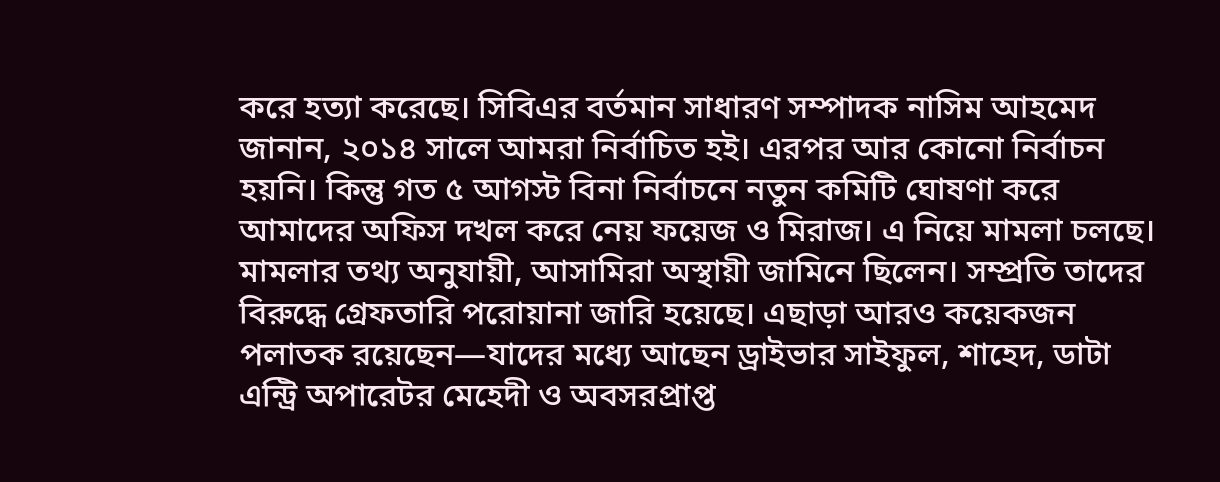করে হত্যা করেছে। সিবিএর বর্তমান সাধারণ সম্পাদক নাসিম আহমেদ জানান, ২০১৪ সালে আমরা নির্বাচিত হই। এরপর আর কোনো নির্বাচন হয়নি। কিন্তু গত ৫ আগস্ট বিনা নির্বাচনে নতুন কমিটি ঘোষণা করে আমাদের অফিস দখল করে নেয় ফয়েজ ও মিরাজ। এ নিয়ে মামলা চলছে। মামলার তথ্য অনুযায়ী, আসামিরা অস্থায়ী জামিনে ছিলেন। সম্প্রতি তাদের বিরুদ্ধে গ্রেফতারি পরোয়ানা জারি হয়েছে। এছাড়া আরও কয়েকজন পলাতক রয়েছেন—যাদের মধ্যে আছেন ড্রাইভার সাইফুল, শাহেদ, ডাটা এন্ট্রি অপারেটর মেহেদী ও অবসরপ্রাপ্ত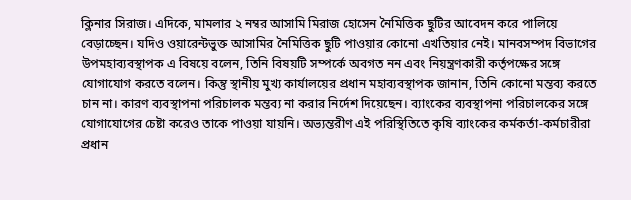ক্লিনার সিরাজ। এদিকে, মামলার ২ নম্বর আসামি মিরাজ হোসেন নৈমিত্তিক ছুটির আবেদন করে পালিয়ে বেড়াচ্ছেন। যদিও ওয়ারেন্টভুক্ত আসামির নৈমিত্তিক ছুটি পাওয়ার কোনো এখতিয়ার নেই। মানবসম্পদ বিভাগের উপমহাব্যবস্থাপক এ বিষয়ে বলেন, তিনি বিষয়টি সম্পর্কে অবগত নন এবং নিয়ন্ত্রণকারী কর্তৃপক্ষের সঙ্গে যোগাযোগ করতে বলেন। কিন্তু স্থানীয় মুখ্য কার্যালয়ের প্রধান মহাব্যবস্থাপক জানান, তিনি কোনো মন্তব্য করতে চান না। কারণ ব্যবস্থাপনা পরিচালক মন্তব্য না করার নির্দেশ দিয়েছেন। ব্যাংকের ব্যবস্থাপনা পরিচালকের সঙ্গে যোগাযোগের চেষ্টা করেও তাকে পাওয়া যায়নি। অভ্যন্তরীণ এই পরিস্থিতিতে কৃষি ব্যাংকের কর্মকর্তা-কর্মচারীরা প্রধান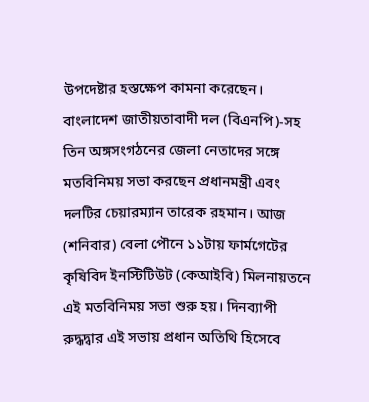উপদেষ্টার হস্তক্ষেপ কামনা করেছেন।
বাংলাদেশ জাতীয়তাবাদী দল (বিএনপি)-সহ তিন অঙ্গসংগঠনের জেলা নেতাদের সঙ্গে মতবিনিময় সভা করছেন প্রধানমন্ত্রী এবং দলটির চেয়ারম্যান তারেক রহমান। আজ (শনিবার) বেলা পৌনে ১১টায় ফার্মগেটের কৃষিবিদ ইনস্টিটিউট (কেআইবি) মিলনায়তনে এই মতবিনিময় সভা শুরু হয়। দিনব্যাপী রুদ্ধদ্বার এই সভায় প্রধান অতিথি হিসেবে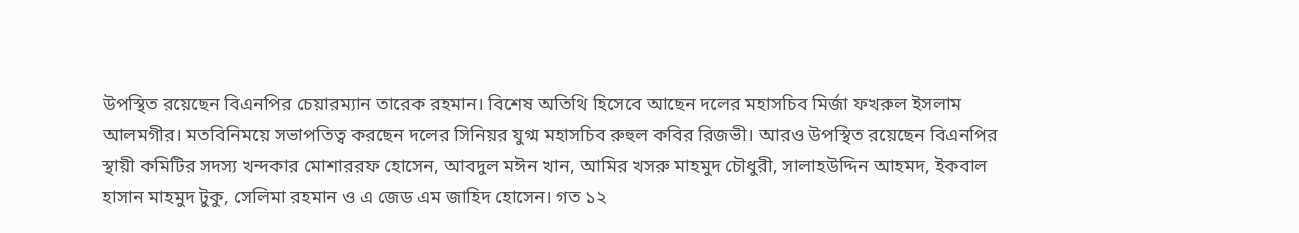উপস্থিত রয়েছেন বিএনপির চেয়ারম্যান তারেক রহমান। বিশেষ অতিথি হিসেবে আছেন দলের মহাসচিব মির্জা ফখরুল ইসলাম আলমগীর। মতবিনিময়ে সভাপতিত্ব করছেন দলের সিনিয়র যুগ্ম মহাসচিব রুহুল কবির রিজভী। আরও উপস্থিত রয়েছেন বিএনপির স্থায়ী কমিটির সদস্য খন্দকার মোশাররফ হোসেন, আবদুল মঈন খান, আমির খসরু মাহমুদ চৌধুরী, সালাহউদ্দিন আহমদ, ইকবাল হাসান মাহমুদ টুকু, সেলিমা রহমান ও এ জেড এম জাহিদ হোসেন। গত ১২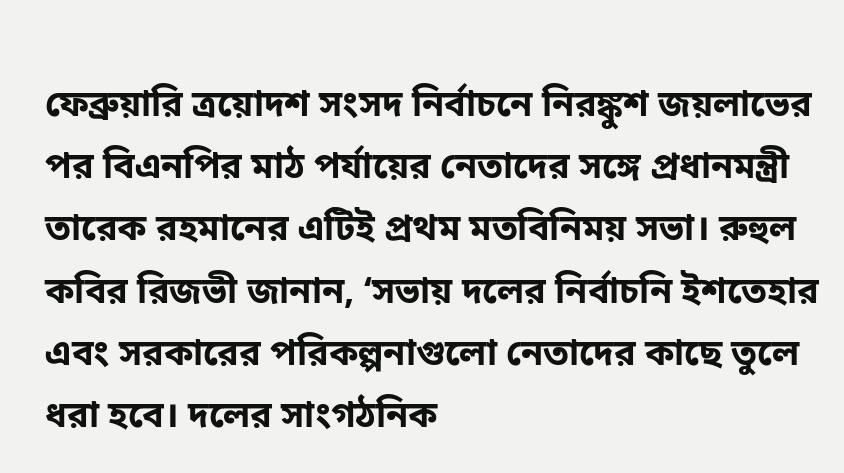ফেব্রুয়ারি ত্রয়োদশ সংসদ নির্বাচনে নিরঙ্কুশ জয়লাভের পর বিএনপির মাঠ পর্যায়ের নেতাদের সঙ্গে প্রধানমন্ত্রী তারেক রহমানের এটিই প্রথম মতবিনিময় সভা। রুহুল কবির রিজভী জানান, ‘সভায় দলের নির্বাচনি ইশতেহার এবং সরকারের পরিকল্পনাগুলো নেতাদের কাছে তুলে ধরা হবে। দলের সাংগঠনিক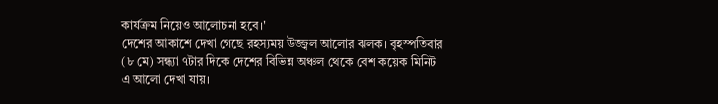কার্যক্রম নিয়েও আলোচনা হবে।'
দেশের আকাশে দেখা গেছে রহস্যময় উজ্জ্বল আলোর ঝলক। বৃহস্পতিবার (৮ মে) সন্ধ্যা ৭টার দিকে দেশের বিভিন্ন অঞ্চল থেকে বেশ কয়েক মিনিট এ আলো দেখা যায়।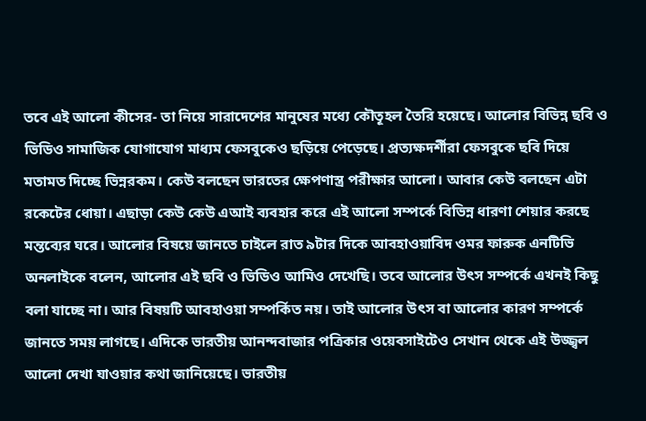তবে এই আলো কীসের- তা নিয়ে সারাদেশের মানুষের মধ্যে কৌতূহল তৈরি হয়েছে। আলোর বিভিন্ন ছবি ও ভিডিও সামাজিক যোগাযোগ মাধ্যম ফেসবুকেও ছড়িয়ে পেড়েছে। প্রত্যক্ষদর্শীরা ফেসবুকে ছবি দিয়ে মতামত দিচ্ছে ভিন্নরকম। কেউ বলছেন ভারতের ক্ষেপণাস্ত্র পরীক্ষার আলো। আবার কেউ বলছেন এটা রকেটের ধোয়া। এছাড়া কেউ কেউ এআই ব্যবহার করে এই আলো সম্পর্কে বিভিন্ন ধারণা শেয়ার করছে মন্তব্যের ঘরে। আলোর বিষয়ে জানতে চাইলে রাত ৯টার দিকে আবহাওয়াবিদ ওমর ফারুক এনটিভি অনলাইকে বলেন, আলোর এই ছবি ও ভিডিও আমিও দেখেছি। তবে আলোর উৎস সম্পর্কে এখনই কিছু বলা যাচ্ছে না। আর বিষয়টি আবহাওয়া সম্পর্কিত নয়। তাই আলোর উৎস বা আলোর কারণ সম্পর্কে জানতে সময় লাগছে। এদিকে ভারতীয় আনন্দবাজার পত্রিকার ওয়েবসাইটেও সেখান থেকে এই উজ্জ্বল আলো দেখা যাওয়ার কথা জানিয়েছে। ভারতীয়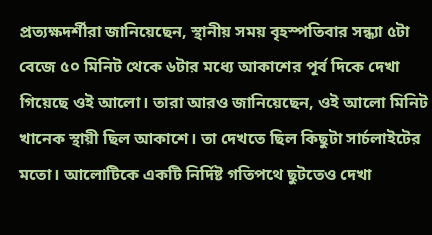প্রত্যক্ষদর্শীরা জানিয়েছেন, স্থানীয় সময় বৃহস্পতিবার সন্ধ্যা ৫টা বেজে ৫০ মিনিট থেকে ৬টার মধ্যে আকাশের পূর্ব দিকে দেখা গিয়েছে ওই আলো। তারা আরও জানিয়েছেন, ওই আলো মিনিট খানেক স্থায়ী ছিল আকাশে। তা দেখতে ছিল কিছুটা সার্চলাইটের মতো। আলোটিকে একটি নির্দিষ্ট গতিপথে ছুটতেও দেখা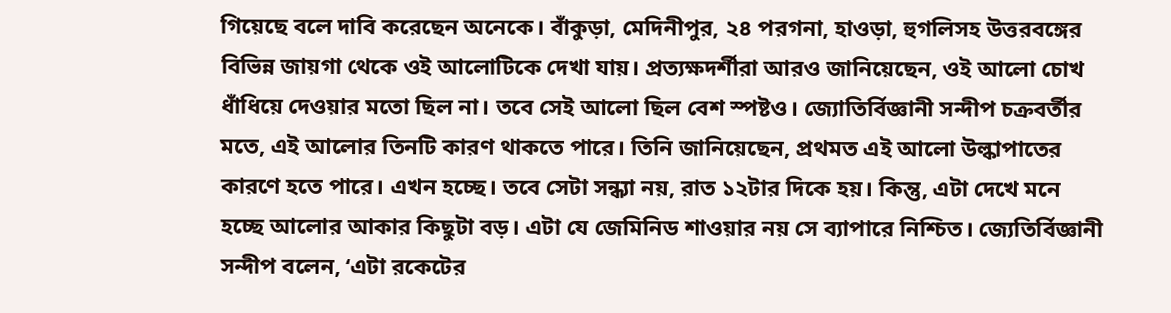গিয়েছে বলে দাবি করেছেন অনেকে। বাঁকুড়া, মেদিনীপুর, ২৪ পরগনা, হাওড়া, হুগলিসহ উত্তরবঙ্গের বিভিন্ন জায়গা থেকে ওই আলোটিকে দেখা যায়। প্রত্যক্ষদর্শীরা আরও জানিয়েছেন, ওই আলো চোখ ধাঁধিয়ে দেওয়ার মতো ছিল না। তবে সেই আলো ছিল বেশ স্পষ্টও। জ্যোতির্বিজ্ঞানী সন্দীপ চক্রবর্তীর মতে, এই আলোর তিনটি কারণ থাকতে পারে। তিনি জানিয়েছেন, প্রথমত এই আলো উল্কাপাতের কারণে হতে পারে। এখন হচ্ছে। তবে সেটা সন্ধ্যা নয়, রাত ১২টার দিকে হয়। কিন্তু, এটা দেখে মনে হচ্ছে আলোর আকার কিছুটা বড়। এটা যে জেমিনিড শাওয়ার নয় সে ব্যাপারে নিশ্চিত। জ্যেতির্বিজ্ঞানী সন্দীপ বলেন, ‘এটা রকেটের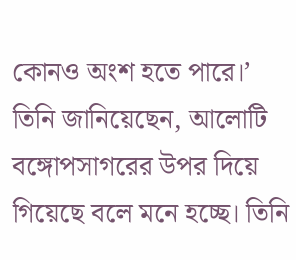কোনও অংশ হতে পারে।’ তিনি জানিয়েছেন, আলোটি বঙ্গোপসাগরের উপর দিয়ে গিয়েছে বলে মনে হচ্ছে। তিনি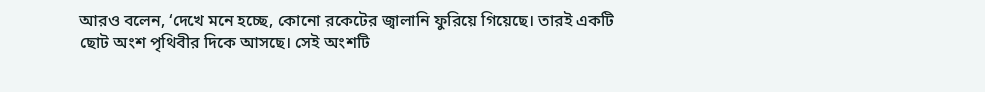আরও বলেন, ‘দেখে মনে হচ্ছে, কোনো রকেটের জ্বালানি ফুরিয়ে গিয়েছে। তারই একটি ছোট অংশ পৃথিবীর দিকে আসছে। সেই অংশটি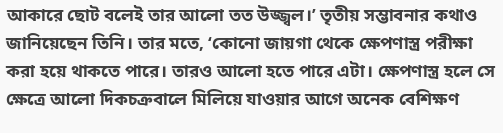আকারে ছোট বলেই তার আলো তত উজ্জ্বল।’ তৃতীয় সম্ভাবনার কথাও জানিয়েছেন তিনি। তার মতে, ‘কোনো জায়গা থেকে ক্ষেপণাস্ত্র পরীক্ষা করা হয়ে থাকতে পারে। তারও আলো হতে পারে এটা। ক্ষেপণাস্ত্র হলে সে ক্ষেত্রে আলো দিকচক্রবালে মিলিয়ে যাওয়ার আগে অনেক বেশিক্ষণ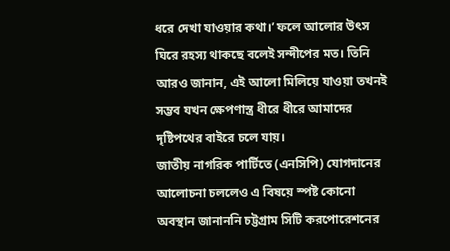ধরে দেখা যাওয়ার কথা।’ ফলে আলোর উৎস ঘিরে রহস্য থাকছে বলেই সন্দীপের মত। তিনি আরও জানান, এই আলো মিলিয়ে যাওয়া তখনই সম্ভব যখন ক্ষেপণাস্ত্র ধীরে ধীরে আমাদের দৃষ্টিপথের বাইরে চলে যায়।
জাতীয় নাগরিক পার্টিতে (এনসিপি) যোগদানের আলোচনা চললেও এ বিষয়ে স্পষ্ট কোনো অবস্থান জানাননি চট্টগ্রাম সিটি করপোরেশনের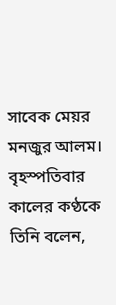সাবেক মেয়র মনজুর আলম। বৃহস্পতিবার কালের কণ্ঠকে তিনি বলেন,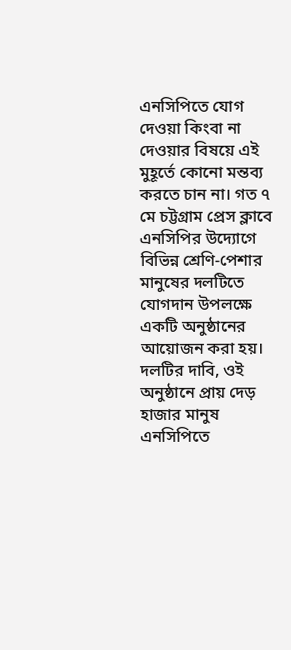এনসিপিতে যোগ দেওয়া কিংবা না দেওয়ার বিষয়ে এই মুহূর্তে কোনো মন্তব্য করতে চান না। গত ৭ মে চট্টগ্রাম প্রেস ক্লাবে এনসিপির উদ্যোগে বিভিন্ন শ্রেণি-পেশার মানুষের দলটিতে যোগদান উপলক্ষে একটি অনুষ্ঠানের আয়োজন করা হয়। দলটির দাবি, ওই অনুষ্ঠানে প্রায় দেড় হাজার মানুষ এনসিপিতে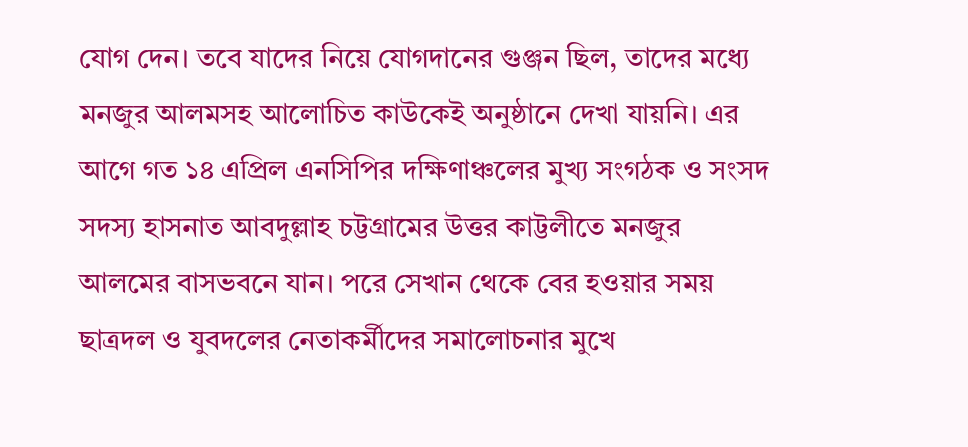যোগ দেন। তবে যাদের নিয়ে যোগদানের গুঞ্জন ছিল, তাদের মধ্যে মনজুর আলমসহ আলোচিত কাউকেই অনুষ্ঠানে দেখা যায়নি। এর আগে গত ১৪ এপ্রিল এনসিপির দক্ষিণাঞ্চলের মুখ্য সংগঠক ও সংসদ সদস্য হাসনাত আবদুল্লাহ চট্টগ্রামের উত্তর কাট্টলীতে মনজুর আলমের বাসভবনে যান। পরে সেখান থেকে বের হওয়ার সময় ছাত্রদল ও যুবদলের নেতাকর্মীদের সমালোচনার মুখে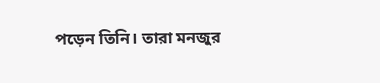পড়েন তিনি। তারা মনজুর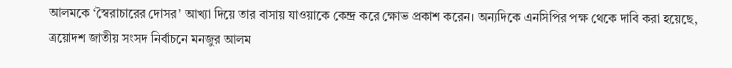আলমকে ‘স্বৈরাচারের দোসর’ আখ্যা দিয়ে তার বাসায় যাওয়াকে কেন্দ্র করে ক্ষোভ প্রকাশ করেন। অন্যদিকে এনসিপির পক্ষ থেকে দাবি করা হয়েছে, ত্রয়োদশ জাতীয় সংসদ নির্বাচনে মনজুর আলম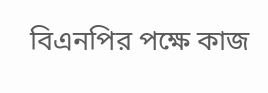বিএনপির পক্ষে কাজ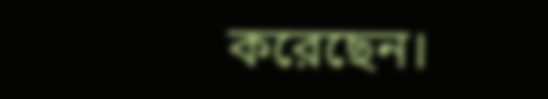করেছেন।